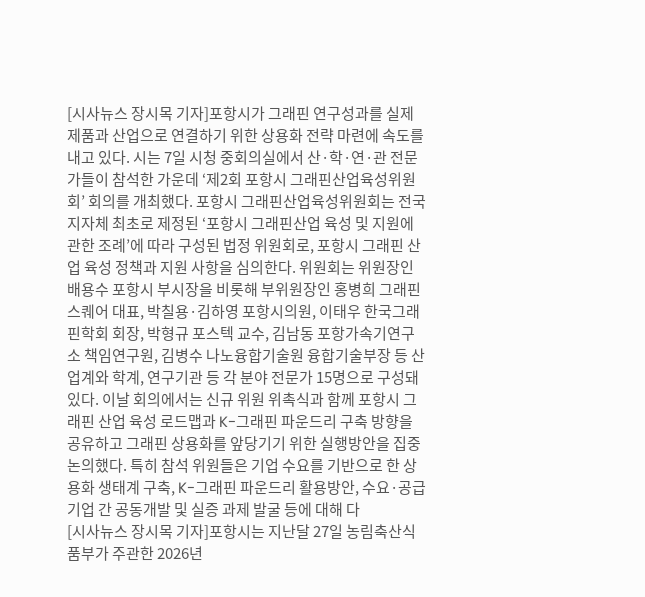[시사뉴스 장시목 기자]포항시가 그래핀 연구성과를 실제 제품과 산업으로 연결하기 위한 상용화 전략 마련에 속도를 내고 있다. 시는 7일 시청 중회의실에서 산·학·연·관 전문가들이 참석한 가운데 ‘제2회 포항시 그래핀산업육성위원회’ 회의를 개최했다. 포항시 그래핀산업육성위원회는 전국 지자체 최초로 제정된 ‘포항시 그래핀산업 육성 및 지원에 관한 조례’에 따라 구성된 법정 위원회로, 포항시 그래핀 산업 육성 정책과 지원 사항을 심의한다. 위원회는 위원장인 배용수 포항시 부시장을 비롯해 부위원장인 홍병희 그래핀스퀘어 대표, 박칠용·김하영 포항시의원, 이태우 한국그래핀학회 회장, 박형규 포스텍 교수, 김남동 포항가속기연구소 책임연구원, 김병수 나노융합기술원 융합기술부장 등 산업계와 학계, 연구기관 등 각 분야 전문가 15명으로 구성돼 있다. 이날 회의에서는 신규 위원 위촉식과 함께 포항시 그래핀 산업 육성 로드맵과 K-그래핀 파운드리 구축 방향을 공유하고 그래핀 상용화를 앞당기기 위한 실행방안을 집중 논의했다. 특히 참석 위원들은 기업 수요를 기반으로 한 상용화 생태계 구축, K-그래핀 파운드리 활용방안, 수요·공급기업 간 공동개발 및 실증 과제 발굴 등에 대해 다
[시사뉴스 장시목 기자]포항시는 지난달 27일 농림축산식품부가 주관한 2026년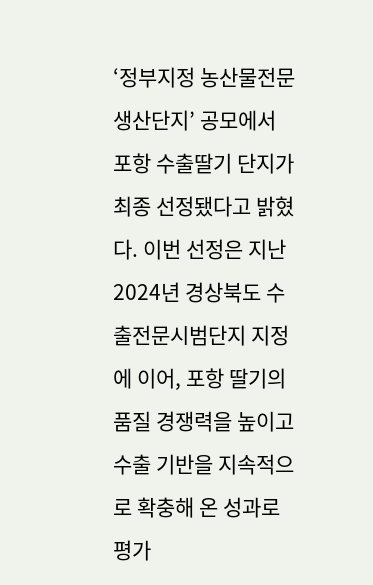‘정부지정 농산물전문생산단지’ 공모에서 포항 수출딸기 단지가 최종 선정됐다고 밝혔다. 이번 선정은 지난 2024년 경상북도 수출전문시범단지 지정에 이어, 포항 딸기의 품질 경쟁력을 높이고 수출 기반을 지속적으로 확충해 온 성과로 평가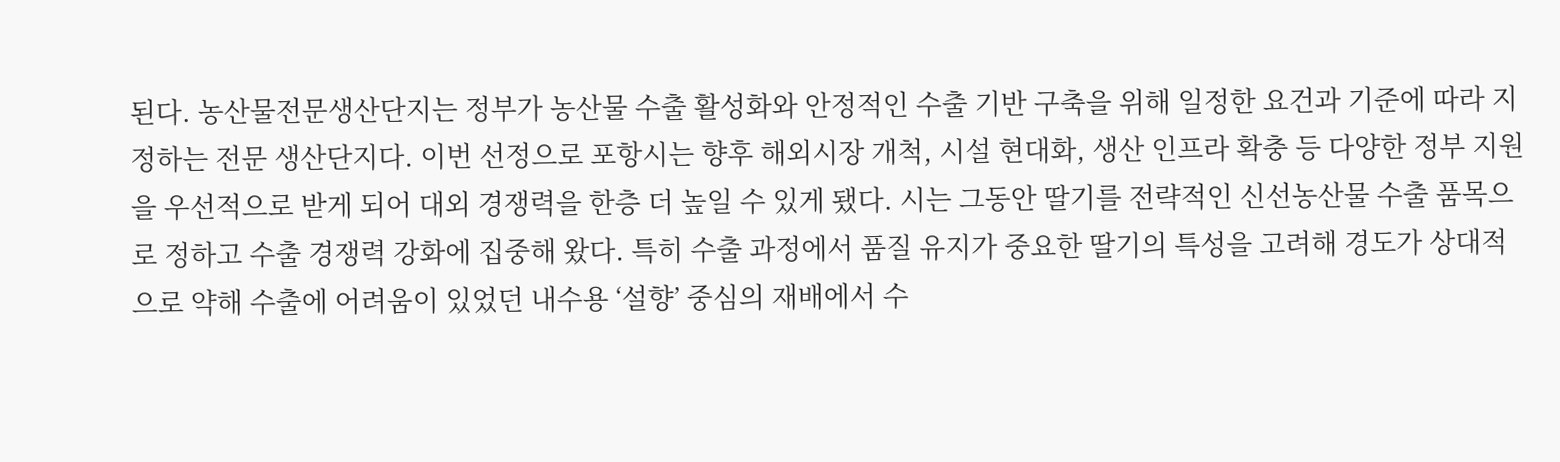된다. 농산물전문생산단지는 정부가 농산물 수출 활성화와 안정적인 수출 기반 구축을 위해 일정한 요건과 기준에 따라 지정하는 전문 생산단지다. 이번 선정으로 포항시는 향후 해외시장 개척, 시설 현대화, 생산 인프라 확충 등 다양한 정부 지원을 우선적으로 받게 되어 대외 경쟁력을 한층 더 높일 수 있게 됐다. 시는 그동안 딸기를 전략적인 신선농산물 수출 품목으로 정하고 수출 경쟁력 강화에 집중해 왔다. 특히 수출 과정에서 품질 유지가 중요한 딸기의 특성을 고려해 경도가 상대적으로 약해 수출에 어려움이 있었던 내수용 ‘설향’ 중심의 재배에서 수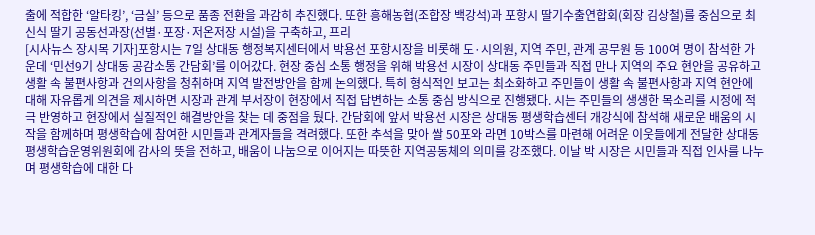출에 적합한 ‘알타킹’, ‘금실’ 등으로 품종 전환을 과감히 추진했다. 또한 흥해농협(조합장 백강석)과 포항시 딸기수출연합회(회장 김상철)를 중심으로 최신식 딸기 공동선과장(선별·포장·저온저장 시설)을 구축하고, 프리
[시사뉴스 장시목 기자]포항시는 7일 상대동 행정복지센터에서 박용선 포항시장을 비롯해 도·시의원, 지역 주민, 관계 공무원 등 100여 명이 참석한 가운데 ‘민선9기 상대동 공감소통 간담회’를 이어갔다. 현장 중심 소통 행정을 위해 박용선 시장이 상대동 주민들과 직접 만나 지역의 주요 현안을 공유하고 생활 속 불편사항과 건의사항을 청취하며 지역 발전방안을 함께 논의했다. 특히 형식적인 보고는 최소화하고 주민들이 생활 속 불편사항과 지역 현안에 대해 자유롭게 의견을 제시하면 시장과 관계 부서장이 현장에서 직접 답변하는 소통 중심 방식으로 진행됐다. 시는 주민들의 생생한 목소리를 시정에 적극 반영하고 현장에서 실질적인 해결방안을 찾는 데 중점을 뒀다. 간담회에 앞서 박용선 시장은 상대동 평생학습센터 개강식에 참석해 새로운 배움의 시작을 함께하며 평생학습에 참여한 시민들과 관계자들을 격려했다. 또한 추석을 맞아 쌀 50포와 라면 10박스를 마련해 어려운 이웃들에게 전달한 상대동 평생학습운영위원회에 감사의 뜻을 전하고, 배움이 나눔으로 이어지는 따뜻한 지역공동체의 의미를 강조했다. 이날 박 시장은 시민들과 직접 인사를 나누며 평생학습에 대한 다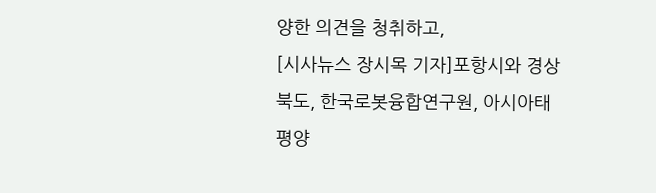양한 의견을 청취하고,
[시사뉴스 장시목 기자]포항시와 경상북도, 한국로봇융합연구원, 아시아태평양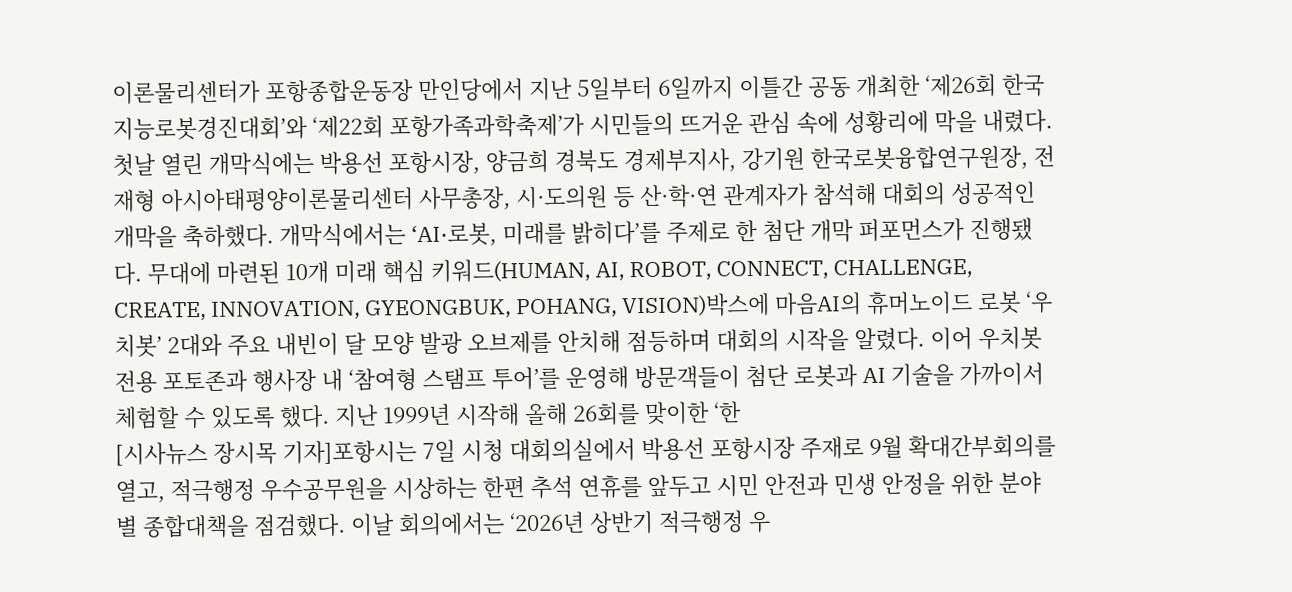이론물리센터가 포항종합운동장 만인당에서 지난 5일부터 6일까지 이틀간 공동 개최한 ‘제26회 한국지능로봇경진대회’와 ‘제22회 포항가족과학축제’가 시민들의 뜨거운 관심 속에 성황리에 막을 내렸다. 첫날 열린 개막식에는 박용선 포항시장, 양금희 경북도 경제부지사, 강기원 한국로봇융합연구원장, 전재형 아시아태평양이론물리센터 사무총장, 시·도의원 등 산·학·연 관계자가 참석해 대회의 성공적인 개막을 축하했다. 개막식에서는 ‘AI·로봇, 미래를 밝히다’를 주제로 한 첨단 개막 퍼포먼스가 진행됐다. 무대에 마련된 10개 미래 핵심 키워드(HUMAN, AI, ROBOT, CONNECT, CHALLENGE, CREATE, INNOVATION, GYEONGBUK, POHANG, VISION)박스에 마음AI의 휴머노이드 로봇 ‘우치봇’ 2대와 주요 내빈이 달 모양 발광 오브제를 안치해 점등하며 대회의 시작을 알렸다. 이어 우치봇 전용 포토존과 행사장 내 ‘참여형 스탬프 투어’를 운영해 방문객들이 첨단 로봇과 AI 기술을 가까이서 체험할 수 있도록 했다. 지난 1999년 시작해 올해 26회를 맞이한 ‘한
[시사뉴스 장시목 기자]포항시는 7일 시청 대회의실에서 박용선 포항시장 주재로 9월 확대간부회의를 열고, 적극행정 우수공무원을 시상하는 한편 추석 연휴를 앞두고 시민 안전과 민생 안정을 위한 분야별 종합대책을 점검했다. 이날 회의에서는 ‘2026년 상반기 적극행정 우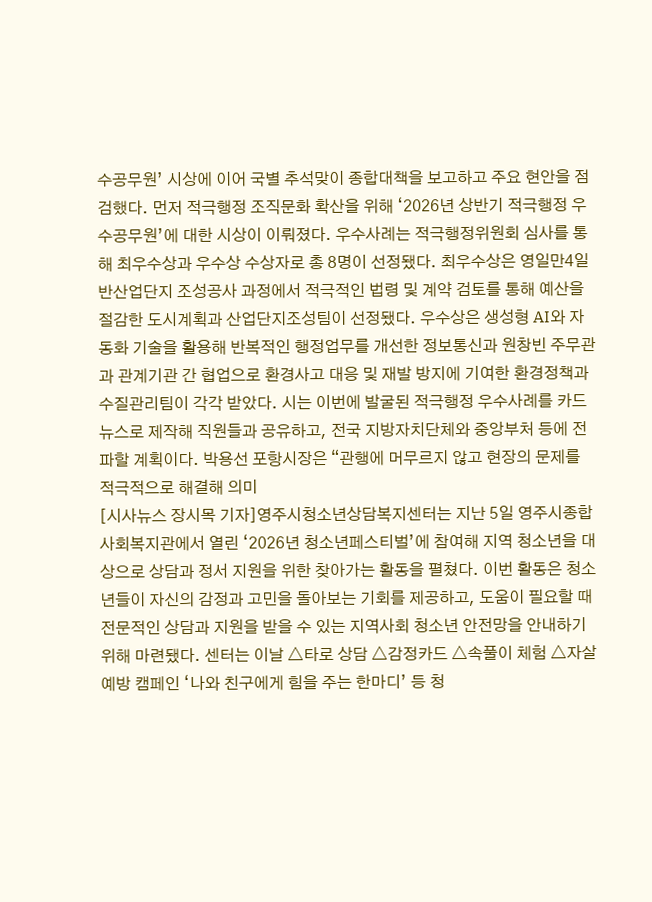수공무원’ 시상에 이어 국별 추석맞이 종합대책을 보고하고 주요 현안을 점검했다. 먼저 적극행정 조직문화 확산을 위해 ‘2026년 상반기 적극행정 우수공무원’에 대한 시상이 이뤄졌다. 우수사례는 적극행정위원회 심사를 통해 최우수상과 우수상 수상자로 총 8명이 선정됐다. 최우수상은 영일만4일반산업단지 조성공사 과정에서 적극적인 법령 및 계약 검토를 통해 예산을 절감한 도시계획과 산업단지조성팀이 선정됐다. 우수상은 생성형 AI와 자동화 기술을 활용해 반복적인 행정업무를 개선한 정보통신과 원창빈 주무관과 관계기관 간 협업으로 환경사고 대응 및 재발 방지에 기여한 환경정책과 수질관리팀이 각각 받았다. 시는 이번에 발굴된 적극행정 우수사례를 카드뉴스로 제작해 직원들과 공유하고, 전국 지방자치단체와 중앙부처 등에 전파할 계획이다. 박용선 포항시장은 “관행에 머무르지 않고 현장의 문제를 적극적으로 해결해 의미
[시사뉴스 장시목 기자]영주시청소년상담복지센터는 지난 5일 영주시종합사회복지관에서 열린 ‘2026년 청소년페스티벌’에 참여해 지역 청소년을 대상으로 상담과 정서 지원을 위한 찾아가는 활동을 펼쳤다. 이번 활동은 청소년들이 자신의 감정과 고민을 돌아보는 기회를 제공하고, 도움이 필요할 때 전문적인 상담과 지원을 받을 수 있는 지역사회 청소년 안전망을 안내하기 위해 마련됐다. 센터는 이날 △타로 상담 △감정카드 △속풀이 체험 △자살 예방 캠페인 ‘나와 친구에게 힘을 주는 한마디’ 등 청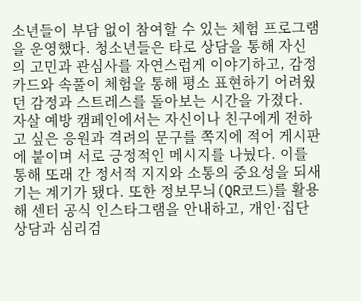소년들이 부담 없이 참여할 수 있는 체험 프로그램을 운영했다. 청소년들은 타로 상담을 통해 자신의 고민과 관심사를 자연스럽게 이야기하고, 감정카드와 속풀이 체험을 통해 평소 표현하기 어려웠던 감정과 스트레스를 돌아보는 시간을 가졌다. 자살 예방 캠페인에서는 자신이나 친구에게 전하고 싶은 응원과 격려의 문구를 쪽지에 적어 게시판에 붙이며 서로 긍정적인 메시지를 나눴다. 이를 통해 또래 간 정서적 지지와 소통의 중요성을 되새기는 계기가 됐다. 또한 정보무늬(QR코드)를 활용해 센터 공식 인스타그램을 안내하고, 개인·집단 상담과 심리검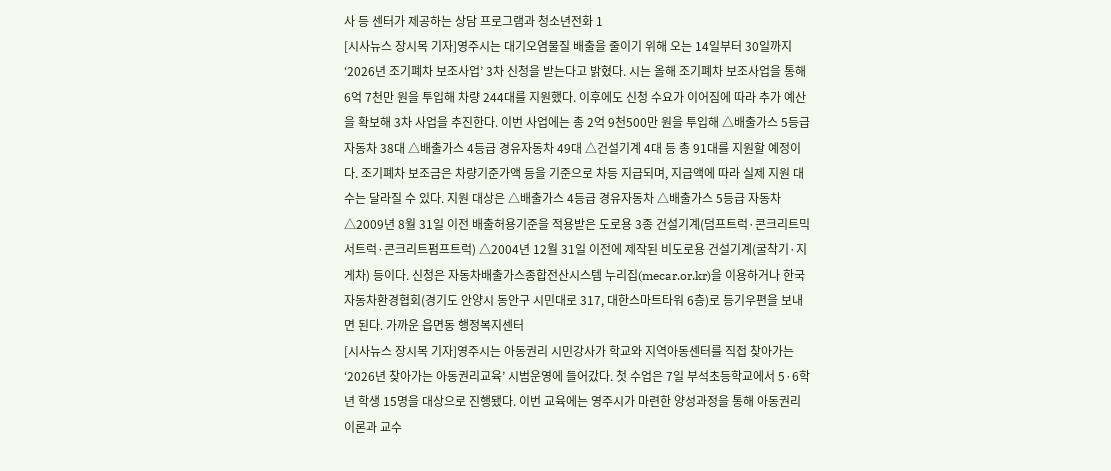사 등 센터가 제공하는 상담 프로그램과 청소년전화 1
[시사뉴스 장시목 기자]영주시는 대기오염물질 배출을 줄이기 위해 오는 14일부터 30일까지 ‘2026년 조기폐차 보조사업’ 3차 신청을 받는다고 밝혔다. 시는 올해 조기폐차 보조사업을 통해 6억 7천만 원을 투입해 차량 244대를 지원했다. 이후에도 신청 수요가 이어짐에 따라 추가 예산을 확보해 3차 사업을 추진한다. 이번 사업에는 총 2억 9천500만 원을 투입해 △배출가스 5등급 자동차 38대 △배출가스 4등급 경유자동차 49대 △건설기계 4대 등 총 91대를 지원할 예정이다. 조기폐차 보조금은 차량기준가액 등을 기준으로 차등 지급되며, 지급액에 따라 실제 지원 대수는 달라질 수 있다. 지원 대상은 △배출가스 4등급 경유자동차 △배출가스 5등급 자동차 △2009년 8월 31일 이전 배출허용기준을 적용받은 도로용 3종 건설기계(덤프트럭·콘크리트믹서트럭·콘크리트펌프트럭) △2004년 12월 31일 이전에 제작된 비도로용 건설기계(굴착기·지게차) 등이다. 신청은 자동차배출가스종합전산시스템 누리집(mecar.or.kr)을 이용하거나 한국자동차환경협회(경기도 안양시 동안구 시민대로 317, 대한스마트타워 6층)로 등기우편을 보내면 된다. 가까운 읍면동 행정복지센터
[시사뉴스 장시목 기자]영주시는 아동권리 시민강사가 학교와 지역아동센터를 직접 찾아가는 ‘2026년 찾아가는 아동권리교육’ 시범운영에 들어갔다. 첫 수업은 7일 부석초등학교에서 5·6학년 학생 15명을 대상으로 진행됐다. 이번 교육에는 영주시가 마련한 양성과정을 통해 아동권리 이론과 교수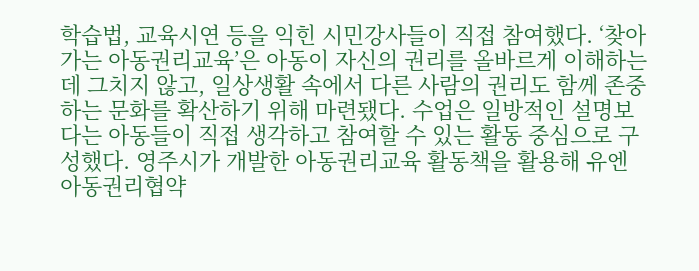학습법, 교육시연 등을 익힌 시민강사들이 직접 참여했다. ‘찾아가는 아동권리교육’은 아동이 자신의 권리를 올바르게 이해하는 데 그치지 않고, 일상생활 속에서 다른 사람의 권리도 함께 존중하는 문화를 확산하기 위해 마련됐다. 수업은 일방적인 설명보다는 아동들이 직접 생각하고 참여할 수 있는 활동 중심으로 구성했다. 영주시가 개발한 아동권리교육 활동책을 활용해 유엔아동권리협약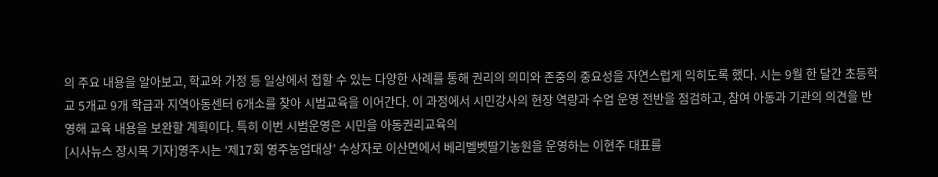의 주요 내용을 알아보고, 학교와 가정 등 일상에서 접할 수 있는 다양한 사례를 통해 권리의 의미와 존중의 중요성을 자연스럽게 익히도록 했다. 시는 9월 한 달간 초등학교 5개교 9개 학급과 지역아동센터 6개소를 찾아 시범교육을 이어간다. 이 과정에서 시민강사의 현장 역량과 수업 운영 전반을 점검하고, 참여 아동과 기관의 의견을 반영해 교육 내용을 보완할 계획이다. 특히 이번 시범운영은 시민을 아동권리교육의
[시사뉴스 장시목 기자]영주시는 ‘제17회 영주농업대상’ 수상자로 이산면에서 베리벨벳딸기농원을 운영하는 이현주 대표를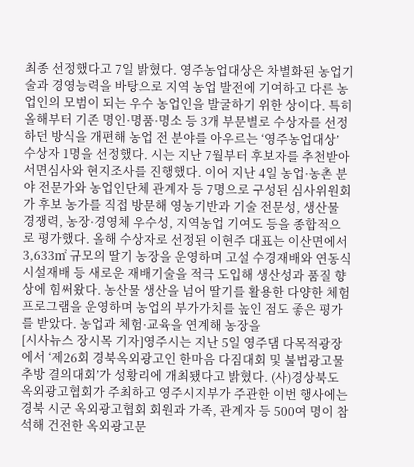최종 선정했다고 7일 밝혔다. 영주농업대상은 차별화된 농업기술과 경영능력을 바탕으로 지역 농업 발전에 기여하고 다른 농업인의 모범이 되는 우수 농업인을 발굴하기 위한 상이다. 특히 올해부터 기존 명인·명품·명소 등 3개 부문별로 수상자를 선정하던 방식을 개편해 농업 전 분야를 아우르는 ‘영주농업대상’ 수상자 1명을 선정했다. 시는 지난 7월부터 후보자를 추천받아 서면심사와 현지조사를 진행했다. 이어 지난 4일 농업·농촌 분야 전문가와 농업인단체 관계자 등 7명으로 구성된 심사위원회가 후보 농가를 직접 방문해 영농기반과 기술 전문성, 생산물 경쟁력, 농장·경영체 우수성, 지역농업 기여도 등을 종합적으로 평가했다. 올해 수상자로 선정된 이현주 대표는 이산면에서 3,633㎡ 규모의 딸기 농장을 운영하며 고설 수경재배와 연동식 시설재배 등 새로운 재배기술을 적극 도입해 생산성과 품질 향상에 힘써왔다. 농산물 생산을 넘어 딸기를 활용한 다양한 체험 프로그램을 운영하며 농업의 부가가치를 높인 점도 좋은 평가를 받았다. 농업과 체험·교육을 연계해 농장을
[시사뉴스 장시목 기자]영주시는 지난 5일 영주댐 다목적광장에서 ‘제26회 경북옥외광고인 한마음 다짐대회 및 불법광고물 추방 결의대회’가 성황리에 개최됐다고 밝혔다. (사)경상북도옥외광고협회가 주최하고 영주시지부가 주관한 이번 행사에는 경북 시군 옥외광고협회 회원과 가족, 관계자 등 500여 명이 참석해 건전한 옥외광고문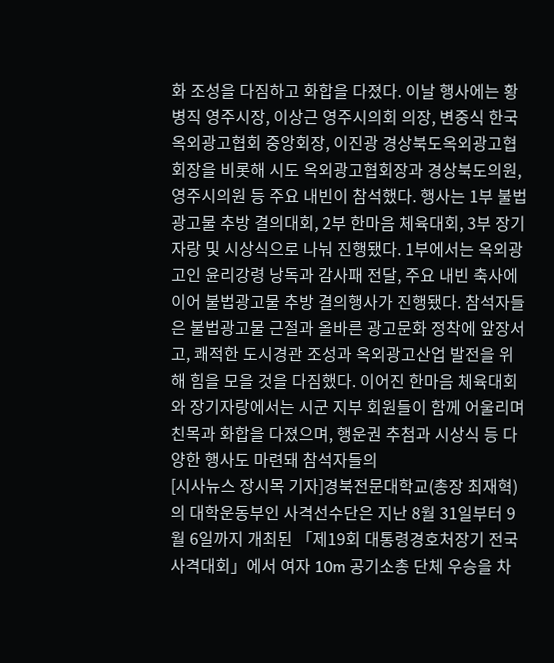화 조성을 다짐하고 화합을 다졌다. 이날 행사에는 황병직 영주시장, 이상근 영주시의회 의장, 변중식 한국옥외광고협회 중앙회장, 이진광 경상북도옥외광고협회장을 비롯해 시도 옥외광고협회장과 경상북도의원, 영주시의원 등 주요 내빈이 참석했다. 행사는 1부 불법광고물 추방 결의대회, 2부 한마음 체육대회, 3부 장기자랑 및 시상식으로 나눠 진행됐다. 1부에서는 옥외광고인 윤리강령 낭독과 감사패 전달, 주요 내빈 축사에 이어 불법광고물 추방 결의행사가 진행됐다. 참석자들은 불법광고물 근절과 올바른 광고문화 정착에 앞장서고, 쾌적한 도시경관 조성과 옥외광고산업 발전을 위해 힘을 모을 것을 다짐했다. 이어진 한마음 체육대회와 장기자랑에서는 시군 지부 회원들이 함께 어울리며 친목과 화합을 다졌으며, 행운권 추첨과 시상식 등 다양한 행사도 마련돼 참석자들의
[시사뉴스 장시목 기자]경북전문대학교(총장 최재혁)의 대학운동부인 사격선수단은 지난 8월 31일부터 9월 6일까지 개최된 「제19회 대통령경호처장기 전국사격대회」에서 여자 10m 공기소총 단체 우승을 차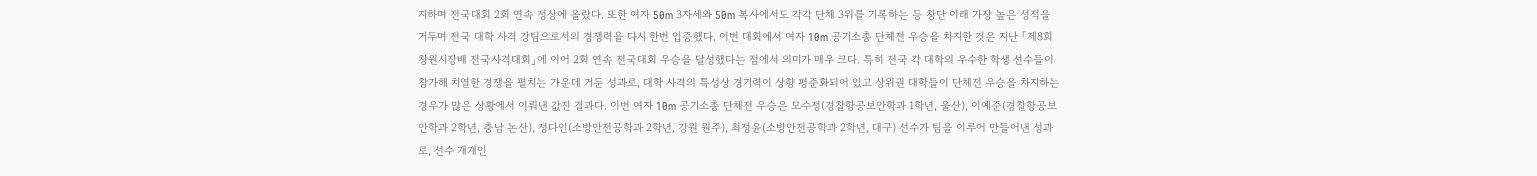지하며 전국대회 2회 연속 정상에 올랐다. 또한 여자 50m 3자세와 50m 복사에서도 각각 단체 3위를 기록하는 등 창단 이래 가장 높은 성적을 거두며 전국 대학 사격 강팀으로서의 경쟁력을 다시 한번 입증했다. 이번 대회에서 여자 10m 공기소총 단체전 우승을 차지한 것은 지난 「제8회 창원시장배 전국사격대회」에 이어 2회 연속 전국대회 우승을 달성했다는 점에서 의미가 매우 크다. 특히 전국 각 대학의 우수한 학생 선수들이 참가해 치열한 경쟁을 펼치는 가운데 거둔 성과로, 대학 사격의 특성상 경기력이 상향 평준화되어 있고 상위권 대학들이 단체전 우승을 차지하는 경우가 많은 상황에서 이뤄낸 값진 결과다. 이번 여자 10m 공기소총 단체전 우승은 모수정(경찰항공보안학과 1학년, 울산), 이예준(경찰항공보안학과 2학년, 충남 논산), 정다인(소방안전공학과 2학년, 강원 원주), 최정윤(소방안전공학과 2학년, 대구) 선수가 팀을 이루어 만들어낸 성과로, 선수 개개인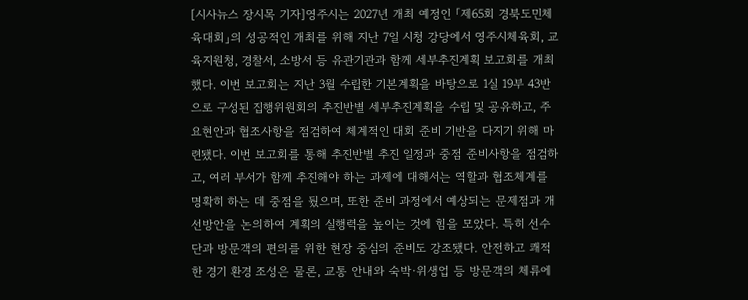[시사뉴스 장시목 기자]영주시는 2027년 개최 예정인 「제65회 경북도민체육대회」의 성공적인 개최를 위해 지난 7일 시청 강당에서 영주시체육회, 교육지원청, 경찰서, 소방서 등 유관기관과 함께 세부추진계획 보고회를 개최했다. 이번 보고회는 지난 3월 수립한 기본계획을 바탕으로 1실 19부 43반으로 구성된 집행위원회의 추진반별 세부추진계획을 수립 및 공유하고, 주요현안과 협조사항을 점검하여 체계적인 대회 준비 기반을 다지기 위해 마련됐다. 이번 보고회를 통해 추진반별 추진 일정과 중점 준비사항을 점검하고, 여러 부서가 함께 추진해야 하는 과제에 대해서는 역할과 협조체계를 명확히 하는 데 중점을 뒀으며, 또한 준비 과정에서 예상되는 문제점과 개선방안을 논의하여 계획의 실행력을 높이는 것에 힘을 모았다. 특히 선수단과 방문객의 편의를 위한 현장 중심의 준비도 강조됐다. 안전하고 쾌적한 경기 환경 조성은 물론, 교통 안내와 숙박·위생업 등 방문객의 체류에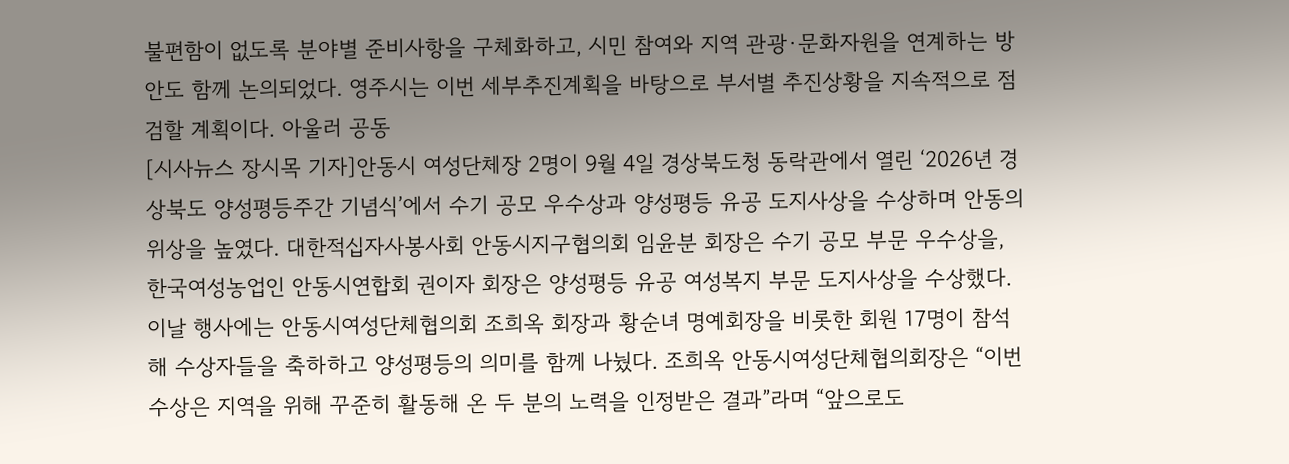불편함이 없도록 분야별 준비사항을 구체화하고, 시민 참여와 지역 관광·문화자원을 연계하는 방안도 함께 논의되었다. 영주시는 이번 세부추진계획을 바탕으로 부서별 추진상황을 지속적으로 점검할 계획이다. 아울러 공동
[시사뉴스 장시목 기자]안동시 여성단체장 2명이 9월 4일 경상북도청 동락관에서 열린 ‘2026년 경상북도 양성평등주간 기념식’에서 수기 공모 우수상과 양성평등 유공 도지사상을 수상하며 안동의 위상을 높였다. 대한적십자사봉사회 안동시지구협의회 임윤분 회장은 수기 공모 부문 우수상을, 한국여성농업인 안동시연합회 권이자 회장은 양성평등 유공 여성복지 부문 도지사상을 수상했다. 이날 행사에는 안동시여성단체협의회 조희옥 회장과 황순녀 명예회장을 비롯한 회원 17명이 참석해 수상자들을 축하하고 양성평등의 의미를 함께 나눴다. 조희옥 안동시여성단체협의회장은 “이번 수상은 지역을 위해 꾸준히 활동해 온 두 분의 노력을 인정받은 결과”라며 “앞으로도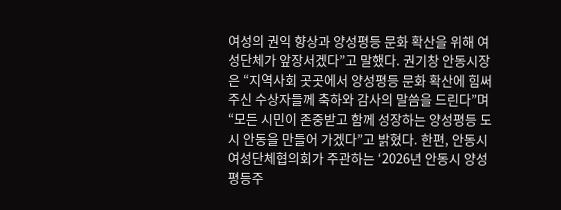여성의 권익 향상과 양성평등 문화 확산을 위해 여성단체가 앞장서겠다”고 말했다. 권기창 안동시장은 “지역사회 곳곳에서 양성평등 문화 확산에 힘써 주신 수상자들께 축하와 감사의 말씀을 드린다”며 “모든 시민이 존중받고 함께 성장하는 양성평등 도시 안동을 만들어 가겠다”고 밝혔다. 한편, 안동시여성단체협의회가 주관하는 ‘2026년 안동시 양성평등주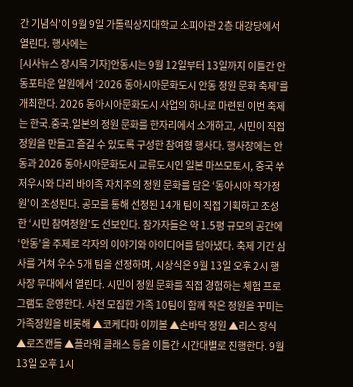간 기념식’이 9월 9일 가톨릭상지대학교 소피아관 2층 대강당에서 열린다. 행사에는
[시사뉴스 장시목 기자]안동시는 9월 12일부터 13일까지 이틀간 안동포타운 일원에서 ‘2026 동아시아문화도시 안동 정원 문화 축제’를 개최한다. 2026 동아시아문화도시 사업의 하나로 마련된 이번 축제는 한국․중국․일본의 정원 문화를 한자리에서 소개하고, 시민이 직접 정원을 만들고 즐길 수 있도록 구성한 참여형 행사다. 행사장에는 안동과 2026 동아시아문화도시 교류도시인 일본 마쓰모토시, 중국 쑤저우시와 다리 바이족 자치주의 정원 문화를 담은 ‘동아시아 작가정원’이 조성된다. 공모를 통해 선정된 14개 팀이 직접 기획하고 조성한 ‘시민 참여정원’도 선보인다. 참가자들은 약 1.5평 규모의 공간에 ‘안동’을 주제로 각자의 이야기와 아이디어를 담아냈다. 축제 기간 심사를 거쳐 우수 5개 팀을 선정하며, 시상식은 9월 13일 오후 2시 행사장 무대에서 열린다. 시민이 정원 문화를 직접 경험하는 체험 프로그램도 운영한다. 사전 모집한 가족 10팀이 함께 작은 정원을 꾸미는 가족정원을 비롯해 ▲코케다마 이끼볼 ▲손바닥 정원 ▲리스 장식 ▲로즈캔들 ▲플라워 클래스 등을 이틀간 시간대별로 진행한다. 9월 13일 오후 1시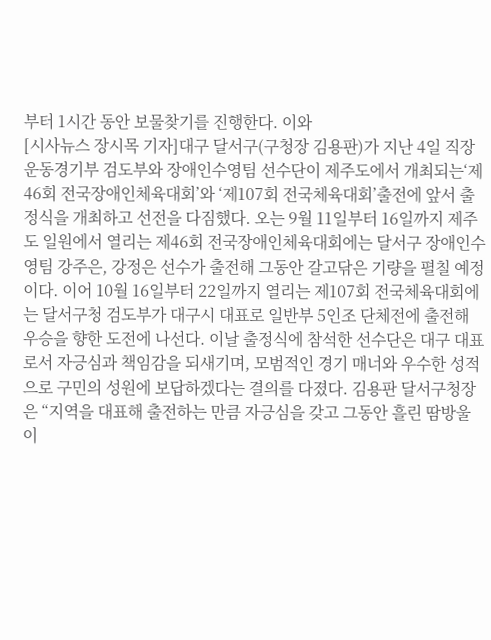부터 1시간 동안 보물찾기를 진행한다. 이와
[시사뉴스 장시목 기자]대구 달서구(구청장 김용판)가 지난 4일 직장운동경기부 검도부와 장애인수영팀 선수단이 제주도에서 개최되는‘제46회 전국장애인체육대회’와 ‘제107회 전국체육대회’출전에 앞서 출정식을 개최하고 선전을 다짐했다. 오는 9월 11일부터 16일까지 제주도 일원에서 열리는 제46회 전국장애인체육대회에는 달서구 장애인수영팀 강주은, 강정은 선수가 출전해 그동안 갈고닦은 기량을 펼칠 예정이다. 이어 10월 16일부터 22일까지 열리는 제107회 전국체육대회에는 달서구청 검도부가 대구시 대표로 일반부 5인조 단체전에 출전해 우승을 향한 도전에 나선다. 이날 출정식에 참석한 선수단은 대구 대표로서 자긍심과 책임감을 되새기며, 모범적인 경기 매너와 우수한 성적으로 구민의 성원에 보답하겠다는 결의를 다졌다. 김용판 달서구청장은 “지역을 대표해 출전하는 만큼 자긍심을 갖고 그동안 흘린 땀방울이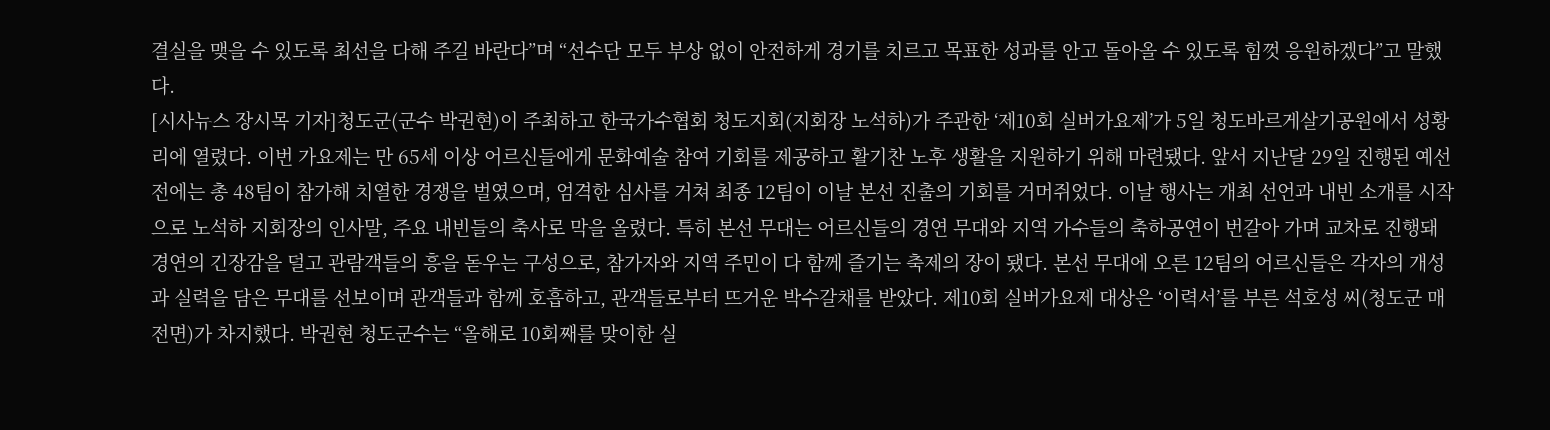결실을 맺을 수 있도록 최선을 다해 주길 바란다”며 “선수단 모두 부상 없이 안전하게 경기를 치르고 목표한 성과를 안고 돌아올 수 있도록 힘껏 응원하겠다”고 말했다.
[시사뉴스 장시목 기자]청도군(군수 박권현)이 주최하고 한국가수협회 청도지회(지회장 노석하)가 주관한 ‘제10회 실버가요제’가 5일 청도바르게살기공원에서 성황리에 열렸다. 이번 가요제는 만 65세 이상 어르신들에게 문화예술 참여 기회를 제공하고 활기찬 노후 생활을 지원하기 위해 마련됐다. 앞서 지난달 29일 진행된 예선전에는 총 48팀이 참가해 치열한 경쟁을 벌였으며, 엄격한 심사를 거쳐 최종 12팀이 이날 본선 진출의 기회를 거머쥐었다. 이날 행사는 개최 선언과 내빈 소개를 시작으로 노석하 지회장의 인사말, 주요 내빈들의 축사로 막을 올렸다. 특히 본선 무대는 어르신들의 경연 무대와 지역 가수들의 축하공연이 번갈아 가며 교차로 진행돼 경연의 긴장감을 덜고 관람객들의 흥을 돋우는 구성으로, 참가자와 지역 주민이 다 함께 즐기는 축제의 장이 됐다. 본선 무대에 오른 12팀의 어르신들은 각자의 개성과 실력을 담은 무대를 선보이며 관객들과 함께 호흡하고, 관객들로부터 뜨거운 박수갈채를 받았다. 제10회 실버가요제 대상은 ‘이력서’를 부른 석호성 씨(청도군 매전면)가 차지했다. 박권현 청도군수는 “올해로 10회째를 맞이한 실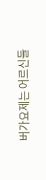버가요제는 어르신들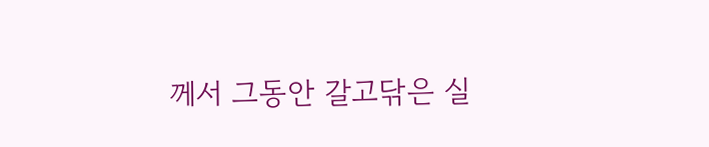께서 그동안 갈고닦은 실